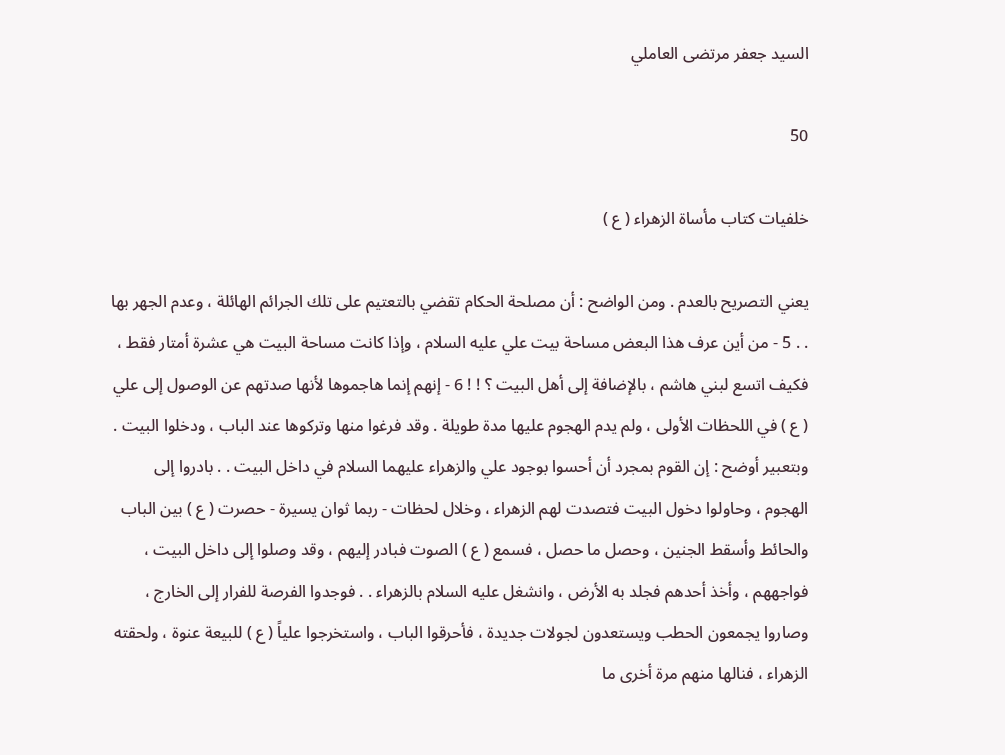السيد جعفر مرتضى العاملي

50

خلفيات كتاب مأساة الزهراء ( ع )

يعني التصريح بالعدم . ومن الواضح : أن مصلحة الحكام تقضي بالتعتيم على تلك الجرائم الهائلة ، وعدم الجهر بها . . 5 - من أين عرف هذا البعض مساحة بيت علي عليه السلام ، وإذا كانت مساحة البيت هي عشرة أمتار فقط ، فكيف اتسع لبني هاشم ، بالإضافة إلى أهل البيت ؟ ! ! 6 - إنهم إنما هاجموها لأنها صدتهم عن الوصول إلى علي ( ع ) في اللحظات الأولى ، ولم يدم الهجوم عليها مدة طويلة . وقد فرغوا منها وتركوها عند الباب ، ودخلوا البيت . وبتعبير أوضح : إن القوم بمجرد أن أحسوا بوجود علي والزهراء عليهما السلام في داخل البيت . . بادروا إلى الهجوم ، وحاولوا دخول البيت فتصدت لهم الزهراء ، وخلال لحظات - ربما ثوان يسيرة - حصرت ( ع ) بين الباب والحائط وأسقط الجنين ، وحصل ما حصل ، فسمع ( ع ) الصوت فبادر إليهم ، وقد وصلوا إلى داخل البيت ، فواجههم ، وأخذ أحدهم فجلد به الأرض ، وانشغل عليه السلام بالزهراء . . فوجدوا الفرصة للفرار إلى الخارج ، وصاروا يجمعون الحطب ويستعدون لجولات جديدة ، فأحرقوا الباب ، واستخرجوا علياً ( ع ) للبيعة عنوة ، ولحقته الزهراء ، فنالها منهم مرة أخرى ما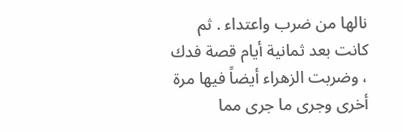نالها من ضرب واعتداء . ثم كانت بعد ثمانية أيام قصة فدك ، وضربت الزهراء أيضاً فيها مرة أخرى وجرى ما جرى مما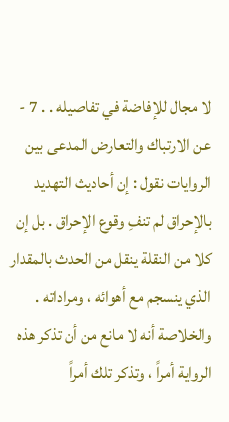لا مجال للإفاضة في تفاصيله . . 7 - عن الارتباك والتعارض المدعى بين الروايات نقول : إن أحاديث التهديد بالإحراق لم تنفِ وقوع الإحراق . بل إن كلا من النقلة ينقل من الحدث بالمقدار الذي ينسجم مع أهوائه ، ومراداته . والخلاصة أنه لا مانع من أن تذكر هذه الرواية أمراً ، وتذكر تلك أمراً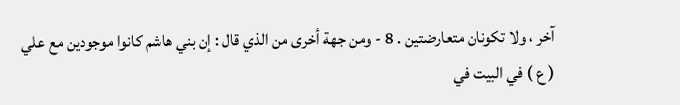آخر ، ولا تكونان متعارضتين . 8 - ومن جهة أخرى من الذي قال : إن بني هاشم كانوا موجودين مع علي ( ع ) في البيت في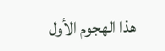هذا الهجوم الأول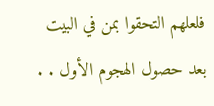فلعلهم التحقوا بمن في البيت بعد حصول الهجوم الأول . .